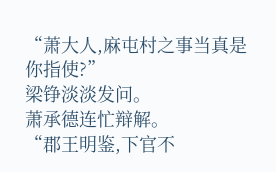“萧大人,麻屯村之事当真是你指使?”
梁铮淡淡发问。
萧承德连忙辩解。
“郡王明鉴,下官不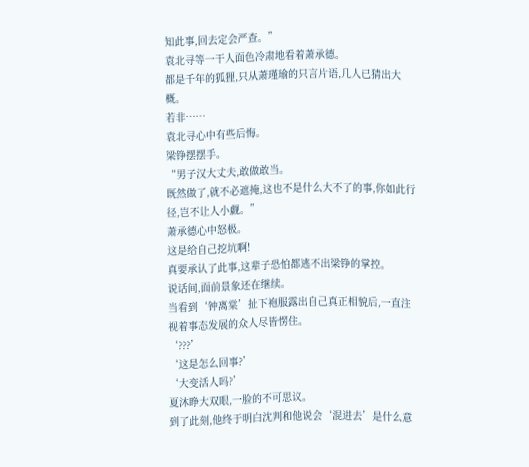知此事,回去定会严查。”
袁北寻等一干人面色冷肃地看着萧承德。
都是千年的狐狸,只从萧瑾瑜的只言片语,几人已猜出大概。
若非……
袁北寻心中有些后悔。
梁铮摆摆手。
“男子汉大丈夫,敢做敢当。
既然做了,就不必遮掩,这也不是什么大不了的事,你如此行径,岂不让人小觑。”
萧承德心中怒极。
这是给自己挖坑啊!
真要承认了此事,这辈子恐怕都逃不出梁铮的掌控。
说话间,面前景象还在继续。
当看到‘钟离棠’扯下袍服露出自己真正相貌后,一直注视着事态发展的众人尽皆愣住。
‘???’
‘这是怎么回事?’
‘大变活人吗?’
夏沐睁大双眼,一脸的不可思议。
到了此刻,他终于明白沈判和他说会‘混进去’是什么意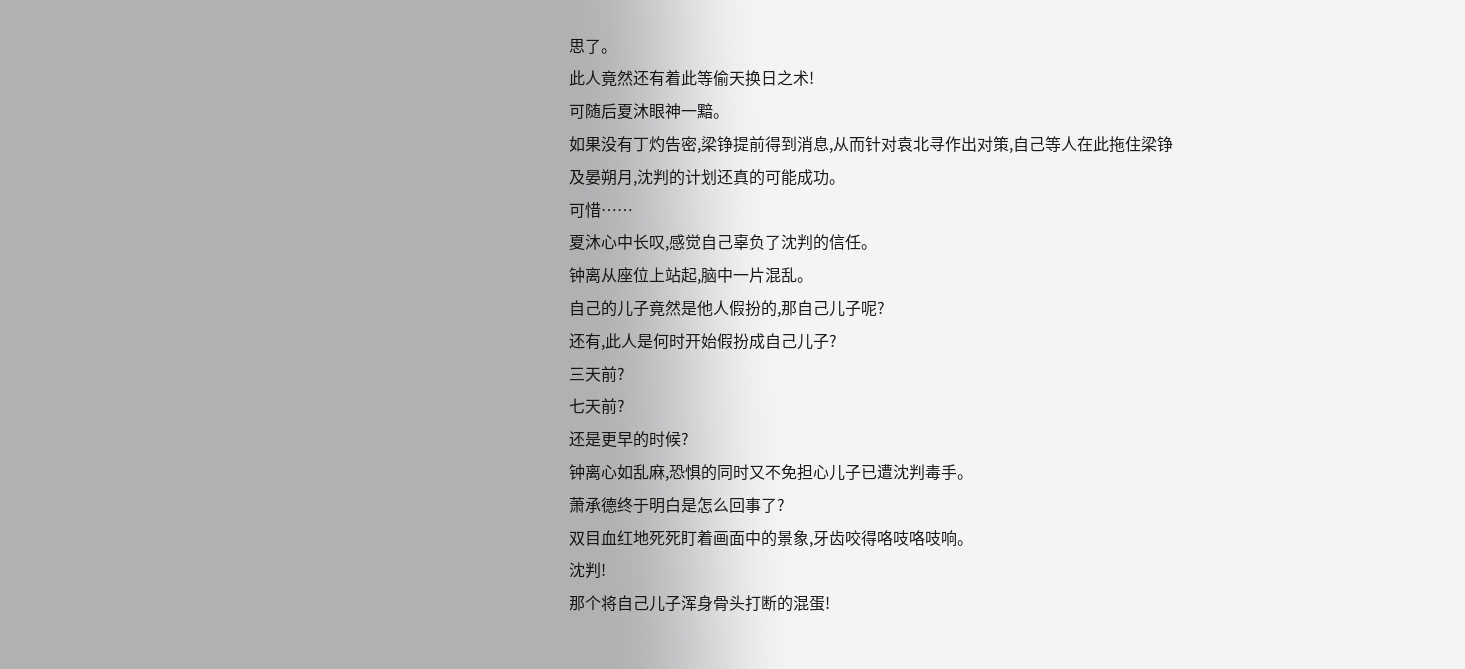思了。
此人竟然还有着此等偷天换日之术!
可随后夏沐眼神一黯。
如果没有丁灼告密,梁铮提前得到消息,从而针对袁北寻作出对策,自己等人在此拖住梁铮及晏朔月,沈判的计划还真的可能成功。
可惜……
夏沐心中长叹,感觉自己辜负了沈判的信任。
钟离从座位上站起,脑中一片混乱。
自己的儿子竟然是他人假扮的,那自己儿子呢?
还有,此人是何时开始假扮成自己儿子?
三天前?
七天前?
还是更早的时候?
钟离心如乱麻,恐惧的同时又不免担心儿子已遭沈判毒手。
萧承德终于明白是怎么回事了?
双目血红地死死盯着画面中的景象,牙齿咬得咯吱咯吱响。
沈判!
那个将自己儿子浑身骨头打断的混蛋!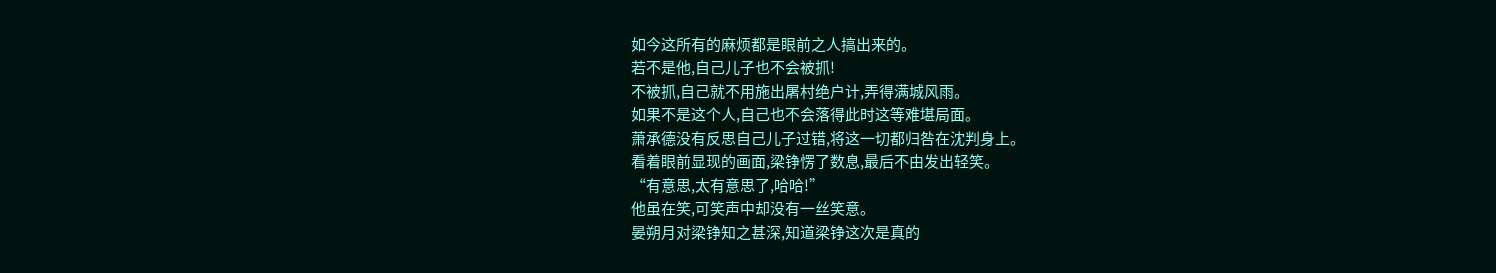如今这所有的麻烦都是眼前之人搞出来的。
若不是他,自己儿子也不会被抓!
不被抓,自己就不用施出屠村绝户计,弄得满城风雨。
如果不是这个人,自己也不会落得此时这等难堪局面。
萧承德没有反思自己儿子过错,将这一切都归咎在沈判身上。
看着眼前显现的画面,梁铮愣了数息,最后不由发出轻笑。
“有意思,太有意思了,哈哈!”
他虽在笑,可笑声中却没有一丝笑意。
晏朔月对梁铮知之甚深,知道梁铮这次是真的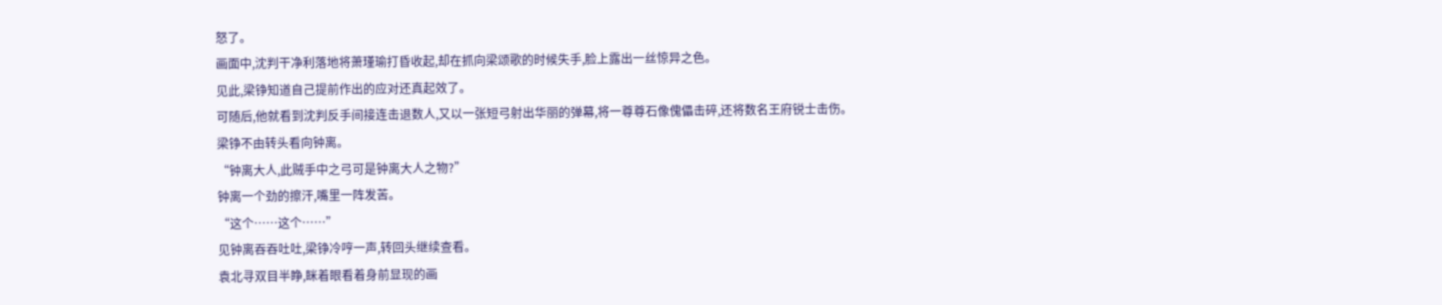怒了。
画面中,沈判干净利落地将萧瑾瑜打昏收起,却在抓向梁颂歌的时候失手,脸上露出一丝惊异之色。
见此,梁铮知道自己提前作出的应对还真起效了。
可随后,他就看到沈判反手间接连击退数人,又以一张短弓射出华丽的弹幕,将一尊尊石像傀儡击碎,还将数名王府锐士击伤。
梁铮不由转头看向钟离。
“钟离大人,此贼手中之弓可是钟离大人之物?”
钟离一个劲的擦汗,嘴里一阵发苦。
“这个……这个……”
见钟离吞吞吐吐,梁铮冷哼一声,转回头继续查看。
袁北寻双目半睁,眯着眼看着身前显现的画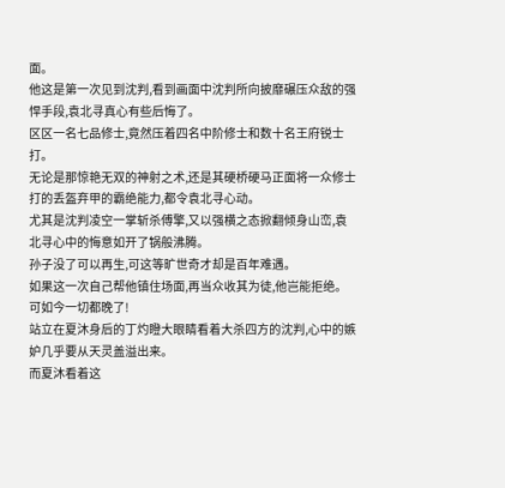面。
他这是第一次见到沈判,看到画面中沈判所向披靡碾压众敌的强悍手段,袁北寻真心有些后悔了。
区区一名七品修士,竟然压着四名中阶修士和数十名王府锐士打。
无论是那惊艳无双的神射之术,还是其硬桥硬马正面将一众修士打的丢盔弃甲的霸绝能力,都令袁北寻心动。
尤其是沈判凌空一掌斩杀傅擎,又以强横之态掀翻倾身山峦,袁北寻心中的悔意如开了锅般沸腾。
孙子没了可以再生,可这等旷世奇才却是百年难遇。
如果这一次自己帮他镇住场面,再当众收其为徒,他岂能拒绝。
可如今一切都晚了!
站立在夏沐身后的丁灼瞪大眼睛看着大杀四方的沈判,心中的嫉妒几乎要从天灵盖溢出来。
而夏沐看着这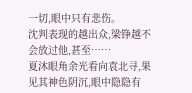一切,眼中只有悲伤。
沈判表现的越出众,梁铮越不会放过他,甚至……
夏沐眼角余光看向袁北寻,果见其神色阴沉,眼中隐隐有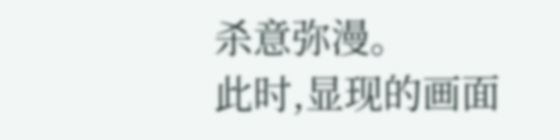杀意弥漫。
此时,显现的画面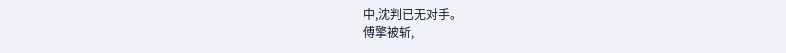中,沈判已无对手。
傅擎被斩,